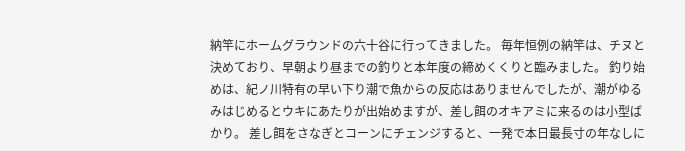納竿にホームグラウンドの六十谷に行ってきました。 毎年恒例の納竿は、チヌと決めており、早朝より昼までの釣りと本年度の締めくくりと臨みました。 釣り始めは、紀ノ川特有の早い下り潮で魚からの反応はありませんでしたが、潮がゆるみはじめるとウキにあたりが出始めますが、差し餌のオキアミに来るのは小型ばかり。 差し餌をさなぎとコーンにチェンジすると、一発で本日最長寸の年なしに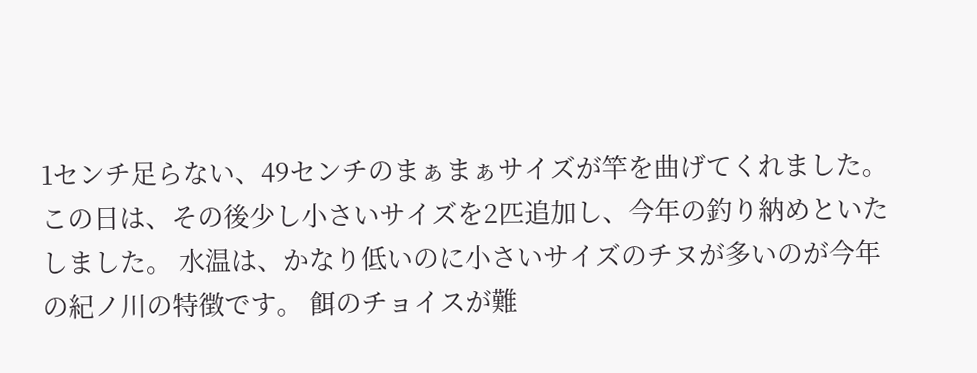1センチ足らない、49センチのまぁまぁサイズが竿を曲げてくれました。 この日は、その後少し小さいサイズを2匹追加し、今年の釣り納めといたしました。 水温は、かなり低いのに小さいサイズのチヌが多いのが今年の紀ノ川の特徴です。 餌のチョイスが難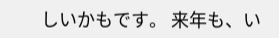しいかもです。 来年も、い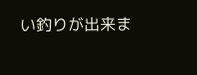い釣りが出来ま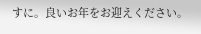すに。良いお年をお迎えください。